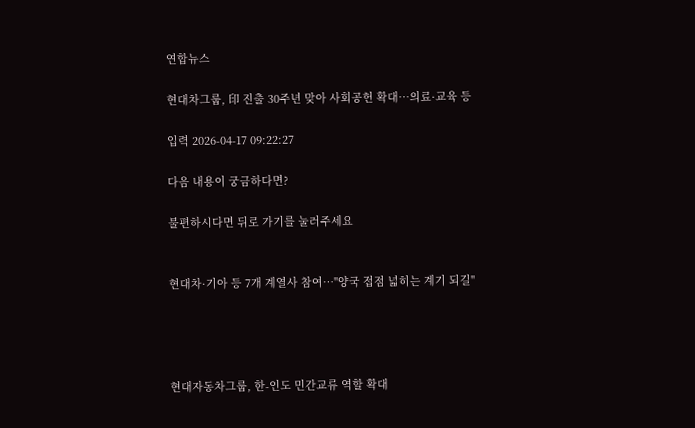연합뉴스

현대차그룹, 印 진출 30주년 맞아 사회공헌 확대…의료·교육 등

입력 2026-04-17 09:22:27

다음 내용이 궁금하다면?

불편하시다면 뒤로 가기를 눌러주세요


현대차·기아 등 7개 계열사 참여…"양국 접점 넓히는 계기 되길"




현대자동차그룹, 한-인도 민간교류 역할 확대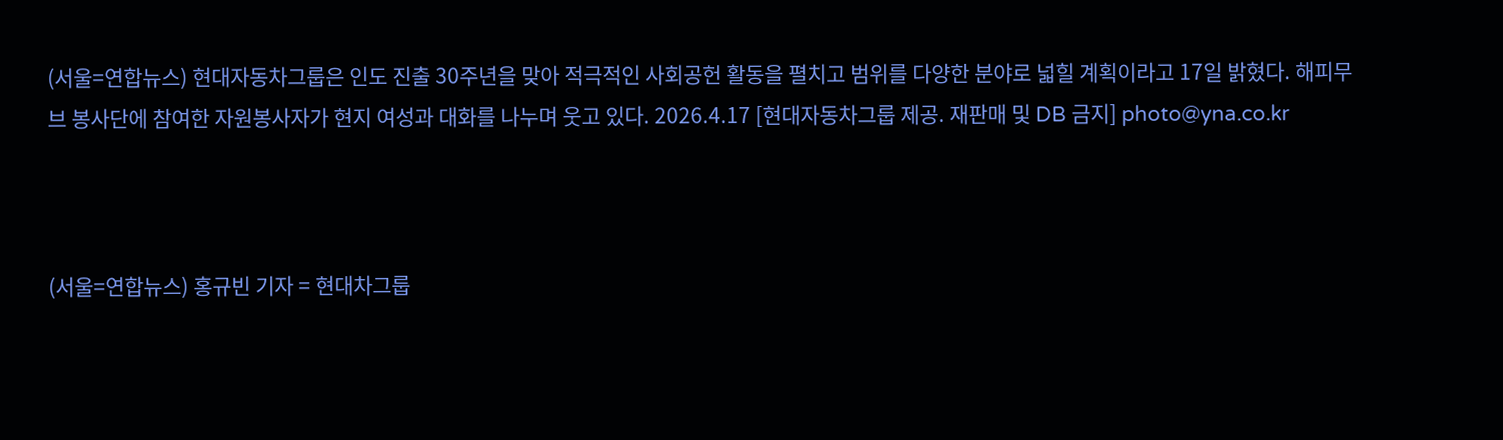(서울=연합뉴스) 현대자동차그룹은 인도 진출 30주년을 맞아 적극적인 사회공헌 활동을 펼치고 범위를 다양한 분야로 넓힐 계획이라고 17일 밝혔다. 해피무브 봉사단에 참여한 자원봉사자가 현지 여성과 대화를 나누며 웃고 있다. 2026.4.17 [현대자동차그룹 제공. 재판매 및 DB 금지] photo@yna.co.kr



(서울=연합뉴스) 홍규빈 기자 = 현대차그룹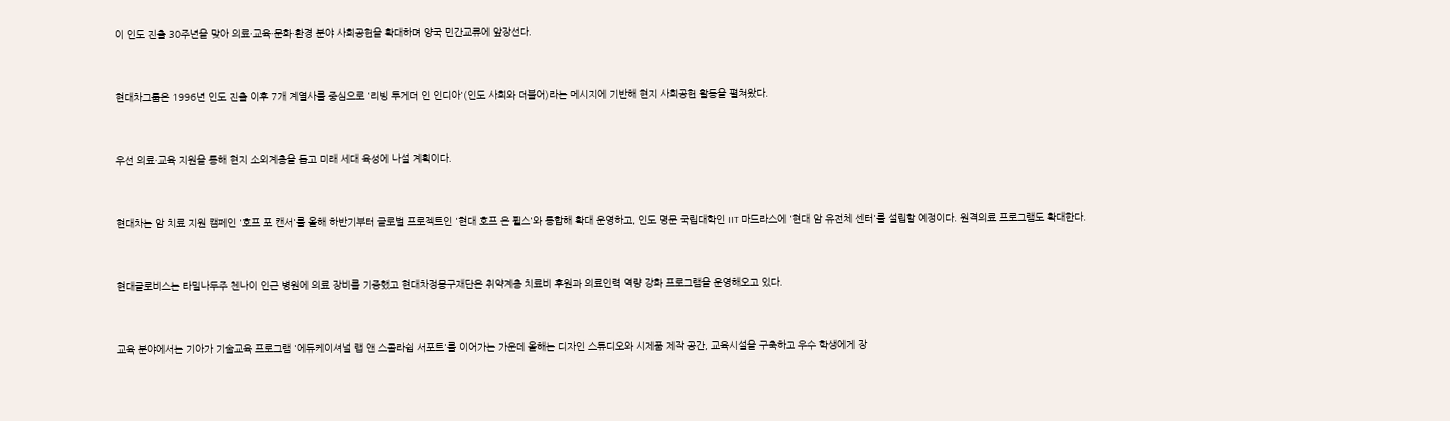이 인도 진출 30주년을 맞아 의료·교육·문화·환경 분야 사회공헌을 확대하며 양국 민간교류에 앞장선다.


현대차그룹은 1996년 인도 진출 이후 7개 계열사를 중심으로 '리빙 투게더 인 인디아'(인도 사회와 더불어)라는 메시지에 기반해 현지 사회공헌 활동을 펼쳐왔다.


우선 의료·교육 지원을 통해 현지 소외계층을 돕고 미래 세대 육성에 나설 계획이다.


현대차는 암 치료 지원 캠페인 '호프 포 캔서'를 올해 하반기부터 글로벌 프로젝트인 '현대 호프 온 휠스'와 통합해 확대 운영하고, 인도 명문 국립대학인 IIT 마드라스에 '현대 암 유전체 센터'를 설립할 예정이다. 원격의료 프로그램도 확대한다.


현대글로비스는 타밀나두주 첸나이 인근 병원에 의료 장비를 기증했고 현대차정몽구재단은 취약계층 치료비 후원과 의료인력 역량 강화 프로그램을 운영해오고 있다.


교육 분야에서는 기아가 기술교육 프로그램 '에듀케이셔널 랩 앤 스콜라쉽 서포트'를 이어가는 가운데 올해는 디자인 스튜디오와 시제품 제작 공간, 교육시설을 구축하고 우수 학생에게 장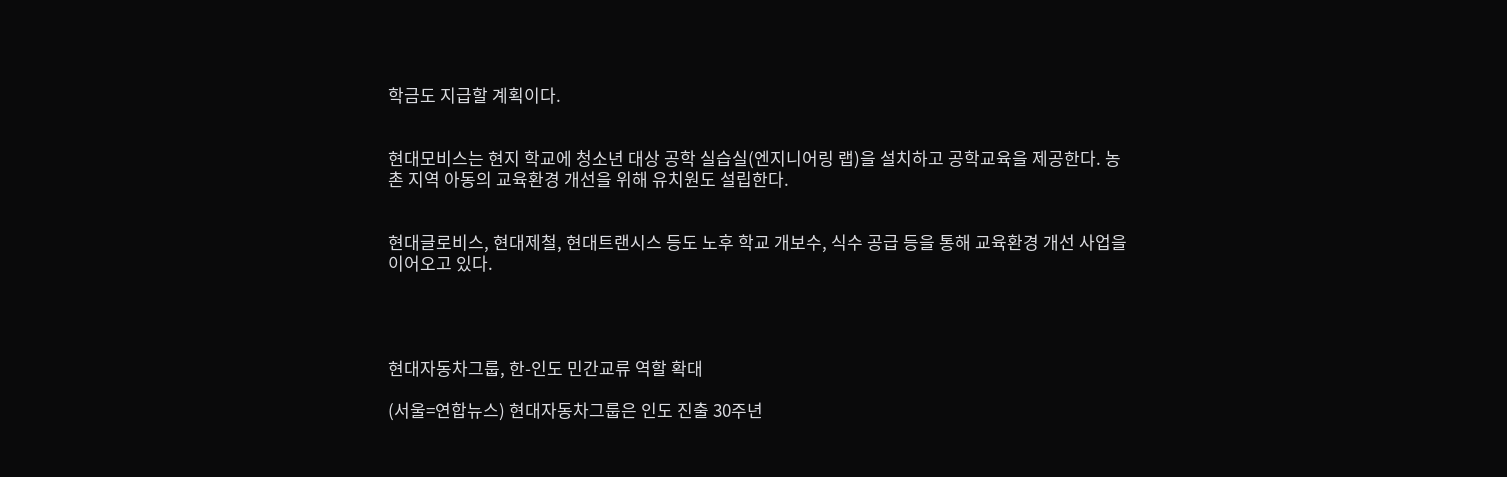학금도 지급할 계획이다.


현대모비스는 현지 학교에 청소년 대상 공학 실습실(엔지니어링 랩)을 설치하고 공학교육을 제공한다. 농촌 지역 아동의 교육환경 개선을 위해 유치원도 설립한다.


현대글로비스, 현대제철, 현대트랜시스 등도 노후 학교 개보수, 식수 공급 등을 통해 교육환경 개선 사업을 이어오고 있다.




현대자동차그룹, 한-인도 민간교류 역할 확대

(서울=연합뉴스) 현대자동차그룹은 인도 진출 30주년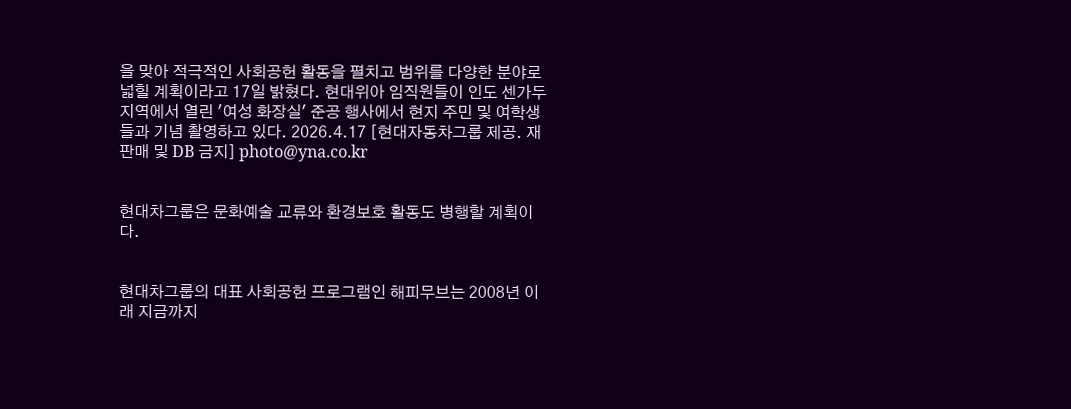을 맞아 적극적인 사회공헌 활동을 펼치고 범위를 다양한 분야로 넓힐 계획이라고 17일 밝혔다. 현대위아 임직원들이 인도 센가두 지역에서 열린 '여성 화장실' 준공 행사에서 현지 주민 및 여학생들과 기념 촬영하고 있다. 2026.4.17 [현대자동차그룹 제공. 재판매 및 DB 금지] photo@yna.co.kr


현대차그룹은 문화예술 교류와 환경보호 활동도 병행할 계획이다.


현대차그룹의 대표 사회공헌 프로그램인 해피무브는 2008년 이래 지금까지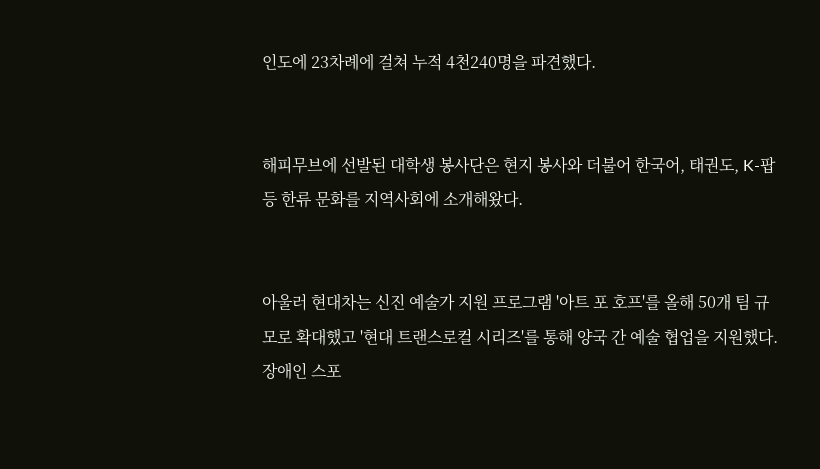인도에 23차례에 걸쳐 누적 4천240명을 파견했다.


해피무브에 선발된 대학생 봉사단은 현지 봉사와 더불어 한국어, 태권도, K-팝 등 한류 문화를 지역사회에 소개해왔다.


아울러 현대차는 신진 예술가 지원 프로그램 '아트 포 호프'를 올해 50개 팀 규모로 확대했고 '현대 트랜스로컬 시리즈'를 통해 양국 간 예술 협업을 지원했다. 장애인 스포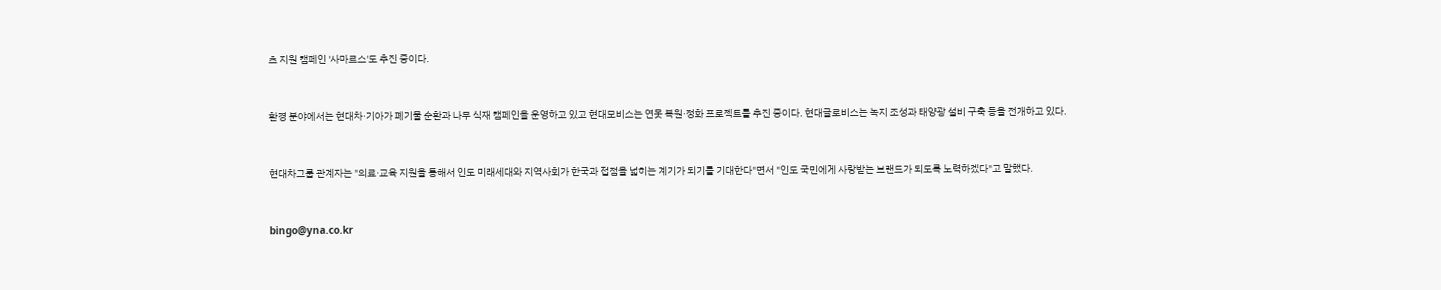츠 지원 캠페인 '사마르스'도 추진 중이다.


환경 분야에서는 현대차·기아가 폐기물 순환과 나무 식재 캠페인을 운영하고 있고 현대모비스는 연못 복원·정화 프로젝트를 추진 중이다. 현대글로비스는 녹지 조성과 태양광 설비 구축 등을 전개하고 있다.


현대차그룹 관계자는 "의료·교육 지원을 통해서 인도 미래세대와 지역사회가 한국과 접점을 넓히는 계기가 되기를 기대한다"면서 "인도 국민에게 사랑받는 브랜드가 되도록 노력하겠다"고 말했다.


bingo@yna.co.kr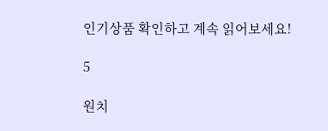인기상품 확인하고 계속 읽어보세요!

5

원치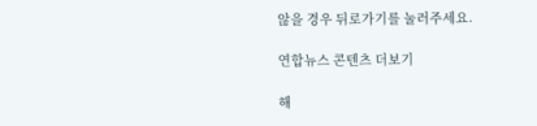않을 경우 뒤로가기를 눌러주세요.

연합뉴스 콘텐츠 더보기

해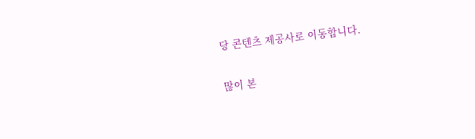당 콘텐츠 제공사로 이동합니다.

많이 본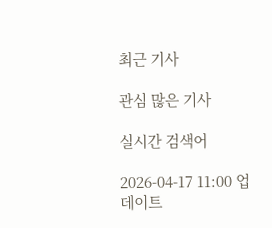최근 기사

관심 많은 기사

실시간 검색어

2026-04-17 11:00 업데이트